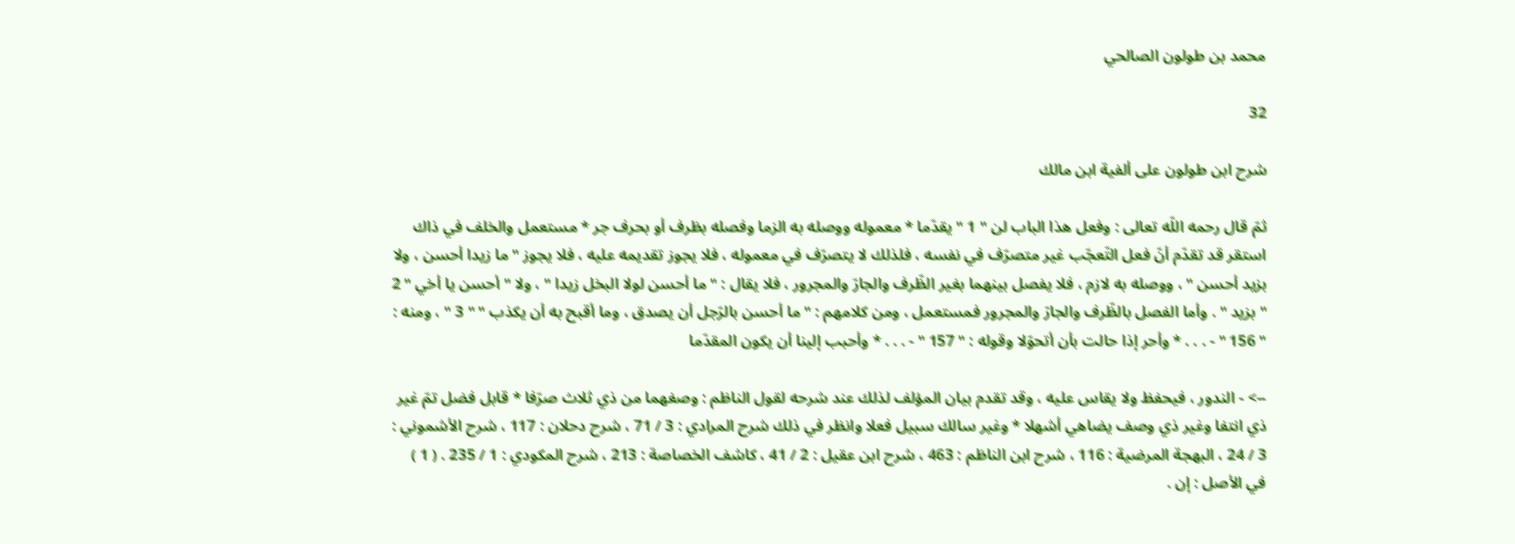محمد بن طولون الصالحي

32

شرح ابن طولون على ألفية ابن مالك

ثمّ قال رحمه اللّه تعالى : وفعل هذا الباب لن " 1 " يقدّما * معموله ووصله به الزما وفصله بظرف أو بحرف جر * مستعمل والخلف في ذاك استقر قد تقدّم أنّ فعل التّعجّب غير متصرّف في نفسه ، فلذلك لا يتصرّف في معموله ، فلا يجوز تقديمه عليه ، فلا يجوز " ما زيدا أحسن ، ولا بزيد أحسن " ، ووصله به لازم ، فلا يفصل بينهما بغير الظّرف والجارّ والمجرور ، فلا يقال : " ما أحسن لولا البخل زيدا " ، ولا " أحسن يا أخي " 2 " بزيد " . وأما الفصل بالظّرف والجارّ والمجرور فمستعمل ، ومن كلامهم : " ما أحسن بالرّجل أن يصدق ، وما أقبح به أن يكذب " " 3 " ، ومنه : " 156 " - . . . * وأحر إذا حالت بأن أتحوّلا وقوله : " 157 " - . . . * وأحبب إلينا أن يكون المقدّما

--> - الندور ، فيحفظ ولا يقاس عليه ، وقد تقدم بيان المؤلف لذلك عند شرحه لقول الناظم : وصغهما من ذي ثلاث صرّفا * قابل فضل تمّ غير ذي انتفا وغير ذي وصف يضاهي أشهلا * وغير سالك سبيل فعلا وانظر في ذلك شرح المرادي : 3 / 71 ، شرح دحلان : 117 ، شرح الأشموني : 3 / 24 ، البهجة المرضية : 116 ، شرح ابن الناظم : 463 ، شرح ابن عقيل : 2 / 41 ، كاشف الخصاصة : 213 ، شرح المكودي : 1 / 235 . ( 1 ) في الأصل : إن .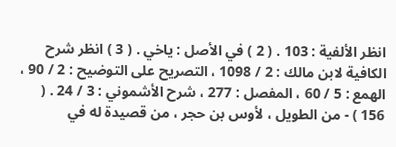انظر الألفية : 103 . ( 2 ) في الأصل : ياخي . ( 3 ) انظر شرح الكافية لابن مالك : 2 / 1098 ، التصريح على التوضيح : 2 / 90 ، الهمع : 5 / 60 ، المفصل : 277 ، شرح الأشموني : 3 / 24 . ( 156 ) - من الطويل ، لأوس بن حجر ، من قصيدة له في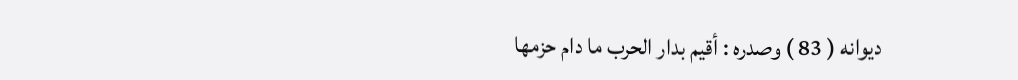ديوانه ( 83 ) وصدره : أقيم بدار الحرب ما دام حزمها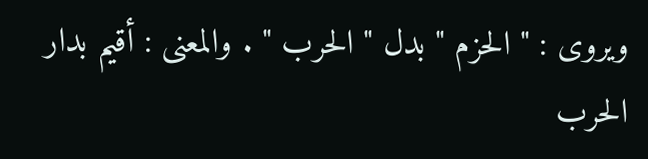ويروى : " الحزم " بدل " الحرب " . والمعنى : أقيم بدار الحرب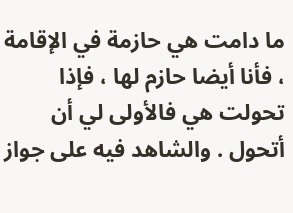ما دامت هي حازمة في الإقامة ، فأنا أيضا حازم لها ، فإذا تحولت هي فالأولى لي أن أتحول . والشاهد فيه على جواز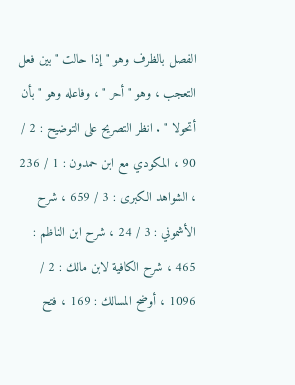الفصل بالظرف وهو " إذا حالت " بين فعل التعجب ، وهو " أحر " ، وفاعله وهو " بأن أتحولا " . انظر التصريح على التوضيح : 2 / 90 ، المكودي مع ابن حمدون : 1 / 236 ، الشواهد الكبرى : 3 / 659 ، شرح الأشموني : 3 / 24 ، شرح ابن الناظم : 465 ، شرح الكافية لابن مالك : 2 / 1096 ، أوضح المسالك : 169 ، فتح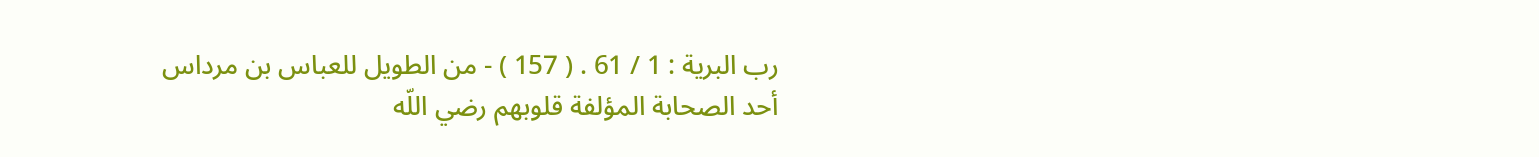رب البرية : 1 / 61 . ( 157 ) - من الطويل للعباس بن مرداس أحد الصحابة المؤلفة قلوبهم رضي اللّه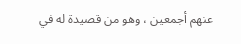عنهم أجمعين ، وهو من قصيدة له في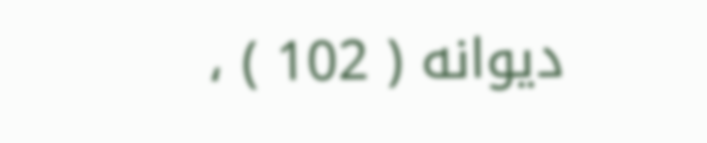ديوانه ( 102 ) ،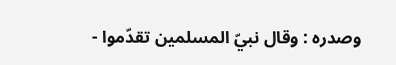وصدره : وقال نبيّ المسلمين تقدّموا -